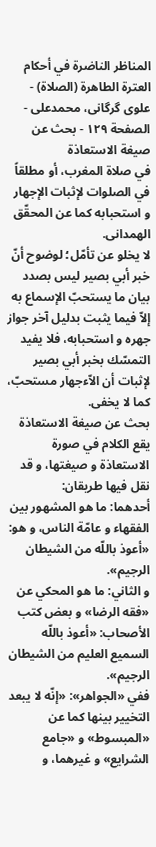المناظر الناضرة في أحکام العترة الطاهرة (الصلاة) - علوی گرگانی، محمدعلی - الصفحة ١٢٩ - بحث عن صيغة الاستعاذة
في صلاة المغرب، أو مطلقاً في الصلوات لإثبات الإجهار و استحبابه كما عن المحقّق الهمدانى.
لا يخلو عن تأمّل؛ لوضوح أنّ خبر أبي بصير ليس بصدد بيان ما يستحبّ الإسماع به إلاّ فيما يثبت بدليل آخر جواز جهره و استحبابه، فلا يفيد التمسّك بخبر أبي بصير لإثبات أن الاّءجهار مستحبّ، كما لا يخفى.
بحث عن صيغة الاستعاذة
يقع الكلام في صورة الاستعاذة و صيغتها، و قد نقل فيها طريقان:
أحدهما: ما هو المشهور بين الفقهاء و عامّة الناس، و هو: «أعوذ باللّه من الشيطان الرجيم».
و الثاني: ما هو المحكي عن «فقه الرضا» و بعض كتب الأصحاب: «أعوذ باللّه السميع العليم من الشيطان الرجيم».
ففي «الجواهر»: «إنّه لا يبعد التخيير بينها كما عن «المبسوط» و «جامع الشرايع» و غيرهما، و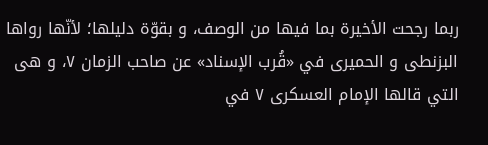ربما رجحت الأخيرة بما فيها من الوصف، و بقوّة دليلها؛ لأنّها رواها البزنطى و الحميرى في «قُرب الإسناد» عن صاحب الزمان ٧، و هى التي قالها الإمام العسكرى ٧ في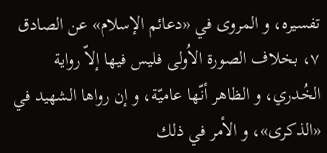تفسيره، و المروى في «دعائم الإسلام» عن الصادق ٧، بخلاف الصورة الاُولى فليس فيها إلاّ رواية الخُدري، و الظاهر أنّها عاميّة، و إن رواها الشهيد في «الذكرى»، و الأمر في ذلك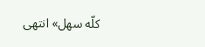كلّه سهل» انتهى